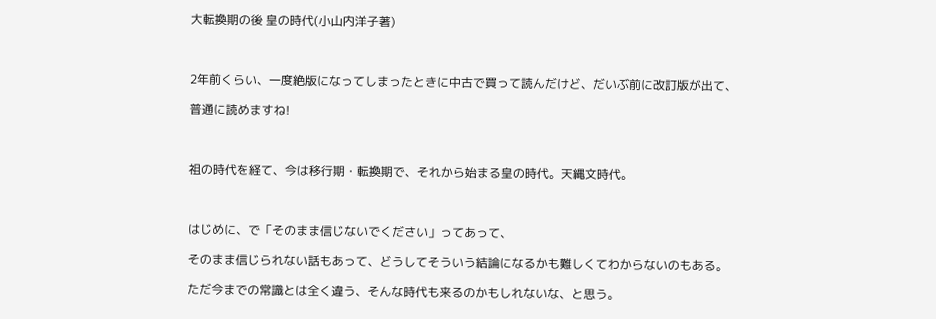大転換期の後 皇の時代(小山内洋子著)



2年前くらい、一度絶版になってしまったときに中古で買って読んだけど、だいぶ前に改訂版が出て、

普通に読めますね!



祖の時代を経て、今は移行期・転換期で、それから始まる皇の時代。天縄文時代。



はじめに、で「そのまま信じないでください」ってあって、

そのまま信じられない話もあって、どうしてそういう結論になるかも難しくてわからないのもある。

ただ今までの常識とは全く違う、そんな時代も来るのかもしれないな、と思う。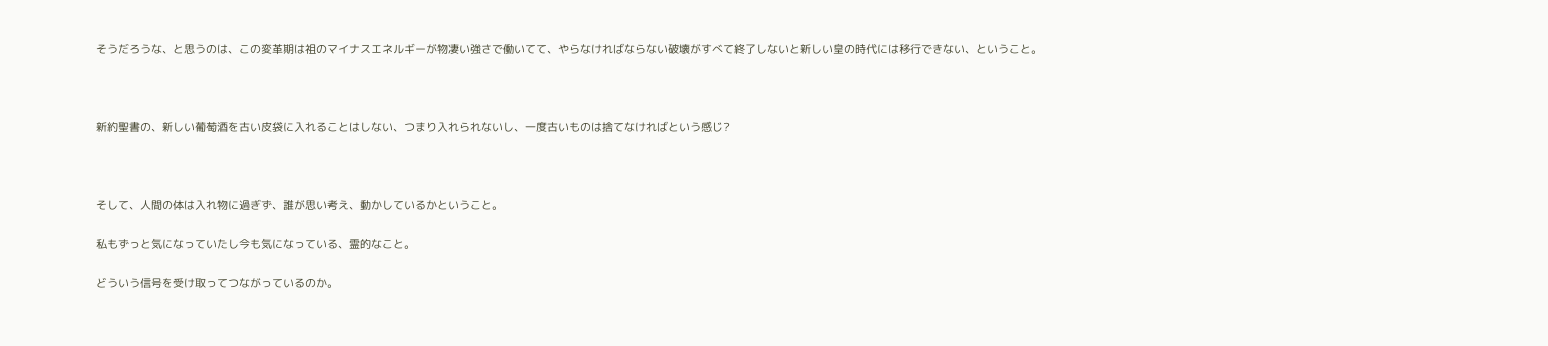そうだろうな、と思うのは、この変革期は祖のマイナスエネルギーが物凄い強さで働いてて、やらなければならない破壊がすべて終了しないと新しい皇の時代には移行できない、ということ。



新約聖書の、新しい葡萄酒を古い皮袋に入れることはしない、つまり入れられないし、一度古いものは捨てなければという感じ?



そして、人間の体は入れ物に過ぎず、誰が思い考え、動かしているかということ。

私もずっと気になっていたし今も気になっている、霊的なこと。

どういう信号を受け取ってつながっているのか。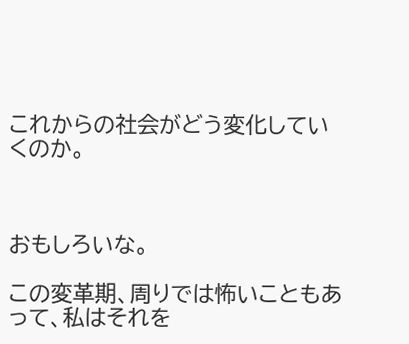これからの社会がどう変化していくのか。



おもしろいな。

この変革期、周りでは怖いこともあって、私はそれを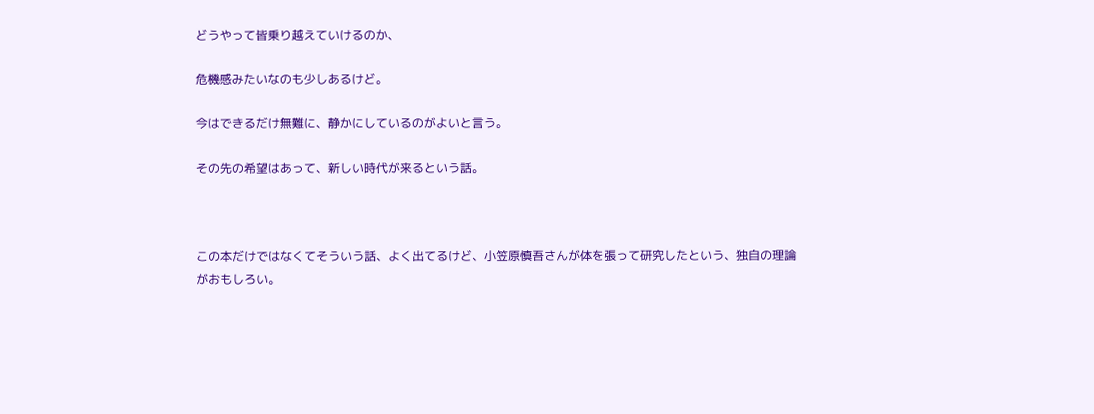どうやって皆乗り越えていけるのか、

危機感みたいなのも少しあるけど。

今はできるだけ無難に、静かにしているのがよいと言う。

その先の希望はあって、新しい時代が来るという話。



この本だけではなくてそういう話、よく出てるけど、小笠原慎吾さんが体を張って研究したという、独自の理論がおもしろい。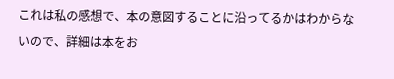これは私の感想で、本の意図することに沿ってるかはわからないので、詳細は本をお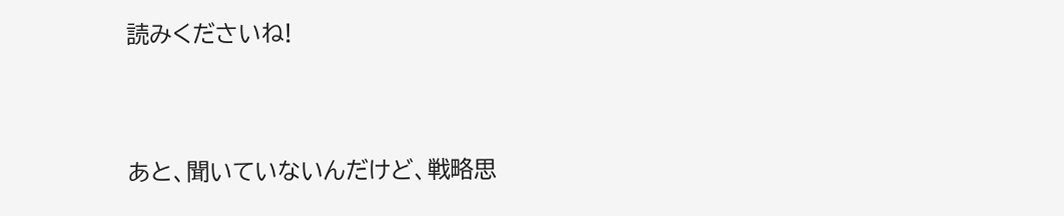読みくださいね!



あと、聞いていないんだけど、戦略思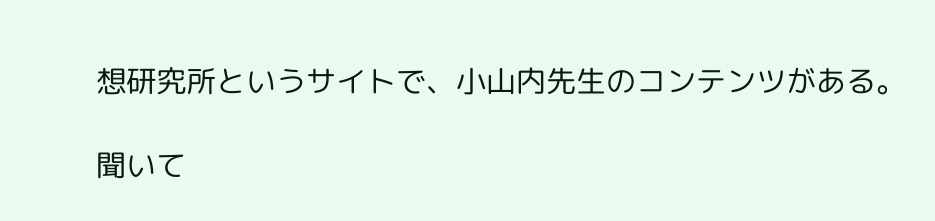想研究所というサイトで、小山内先生のコンテンツがある。

聞いて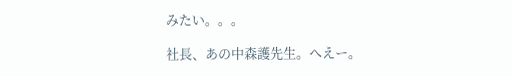みたい。。。

社長、あの中森護先生。へえー。